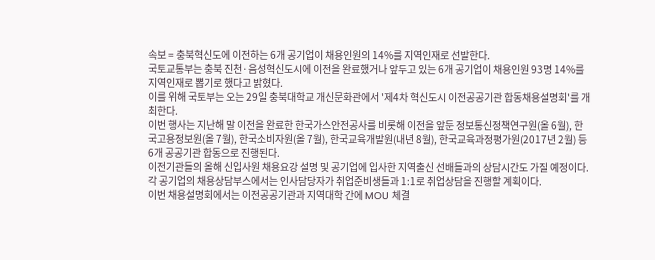속보 = 충북혁신도에 이전하는 6개 공기업이 채용인원의 14%를 지역인재로 선발한다.
국토교통부는 충북 진천·음성혁신도시에 이전을 완료했거나 앞두고 있는 6개 공기업이 채용인원 93명 14%를 지역인재로 뽑기로 했다고 밝혔다.
이를 위해 국토부는 오는 29일 충북대학교 개신문화관에서 '제4차 혁신도시 이전공공기관 합동채용설명회'를 개최한다.
이번 행사는 지난해 말 이전을 완료한 한국가스안전공사를 비롯해 이전을 앞둔 정보통신정책연구원(올 6월), 한국고용정보원(올 7월), 한국소비자원(올 7월), 한국교육개발원(내년 8월), 한국교육과정평가원(2017년 2월) 등 6개 공공기관 합동으로 진행된다.
이전기관들의 올해 신입사원 채용요강 설명 및 공기업에 입사한 지역출신 선배들과의 상담시간도 가질 예정이다.
각 공기업의 채용상담부스에서는 인사담당자가 취업준비생들과 1:1로 취업상담을 진행할 계획이다.
이번 채용설명회에서는 이전공공기관과 지역대학 간에 MOU 체결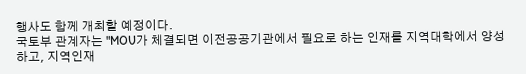행사도 함께 개최할 예정이다.
국토부 관계자는 "MOU가 체결되면 이전공공기관에서 필요로 하는 인재를 지역대학에서 양성하고, 지역인재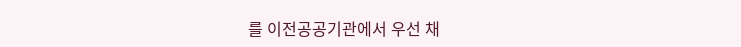를 이전공공기관에서 우선 채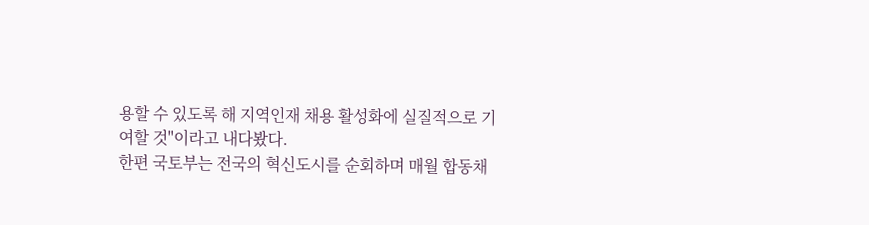용할 수 있도록 해 지역인재 채용 활성화에 실질적으로 기여할 것"이라고 내다봤다.
한편 국토부는 전국의 혁신도시를 순회하며 매월 합동채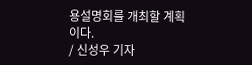용설명회를 개최할 계획이다.
/ 신성우 기자